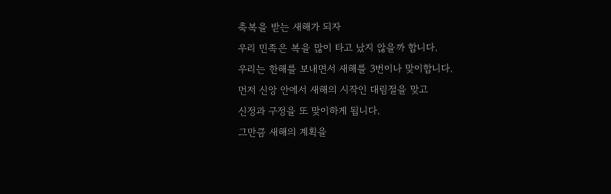축복을 받는 새해가 되자
우리 민족은 복을 많이 타고 났지 않을까 합니다.
우리는 한해를 보내면서 새해를 3번이나 맞이합니다.
먼저 신앙 안에서 새해의 시작인 대림절을 맞고
신정과 구정을 또 맞이하게 됩니다.
그만큼 새해의 계획을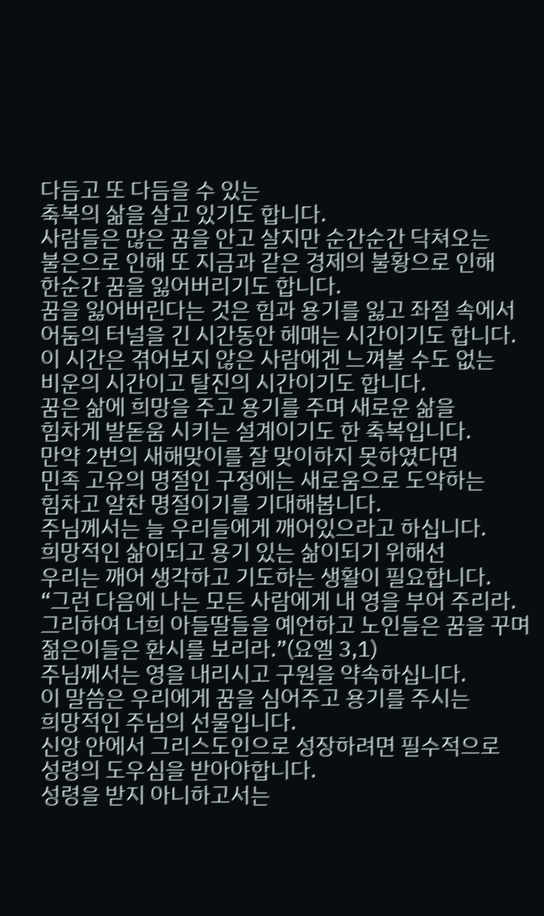다듬고 또 다듬을 수 있는
축복의 삶을 살고 있기도 합니다.
사람들은 많은 꿈을 안고 살지만 순간순간 닥쳐오는
불은으로 인해 또 지금과 같은 경제의 불황으로 인해
한순간 꿈을 잃어버리기도 합니다.
꿈을 잃어버린다는 것은 힘과 용기를 잃고 좌절 속에서
어둠의 터널을 긴 시간동안 헤매는 시간이기도 합니다.
이 시간은 겪어보지 않은 사람에겐 느껴볼 수도 없는
비운의 시간이고 탈진의 시간이기도 합니다.
꿈은 삶에 희망을 주고 용기를 주며 새로운 삶을
힘차게 발돋움 시키는 설계이기도 한 축복입니다.
만약 2번의 새해맞이를 잘 맞이하지 못하였다면
민족 고유의 명절인 구정에는 새로움으로 도약하는
힘차고 알찬 명절이기를 기대해봅니다.
주님께서는 늘 우리들에게 깨어있으라고 하십니다.
희망적인 삶이되고 용기 있는 삶이되기 위해선
우리는 깨어 생각하고 기도하는 생활이 필요합니다.
“그런 다음에 나는 모든 사람에게 내 영을 부어 주리라.
그리하여 너희 아들딸들을 예언하고 노인들은 꿈을 꾸며
젊은이들은 환시를 보리라.”(요엘 3,1)
주님께서는 영을 내리시고 구원을 약속하십니다.
이 말씀은 우리에게 꿈을 심어주고 용기를 주시는
희망적인 주님의 선물입니다.
신앙 안에서 그리스도인으로 성장하려면 필수적으로
성령의 도우심을 받아야합니다.
성령을 받지 아니하고서는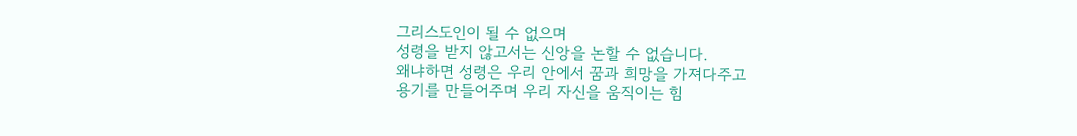그리스도인이 될 수 없으며
성령을 받지 않고서는 신앙을 논할 수 없습니다.
왜냐하면 성령은 우리 안에서 꿈과 희망을 가져다주고
용기를 만들어주며 우리 자신을 움직이는 힘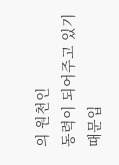의 원천인
동력이 되어주고 있기 때문입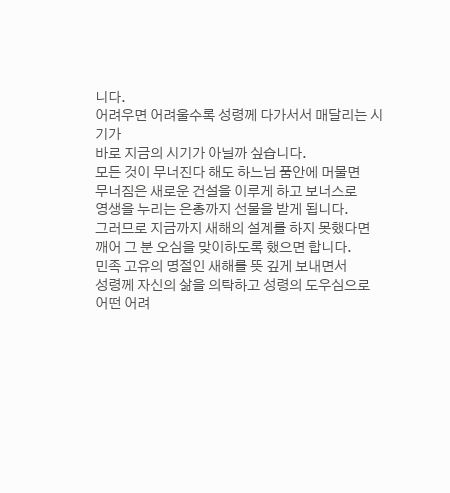니다.
어려우면 어려울수록 성령께 다가서서 매달리는 시기가
바로 지금의 시기가 아닐까 싶습니다.
모든 것이 무너진다 해도 하느님 품안에 머물면
무너짐은 새로운 건설을 이루게 하고 보너스로
영생을 누리는 은총까지 선물을 받게 됩니다.
그러므로 지금까지 새해의 설계를 하지 못했다면
깨어 그 분 오심을 맞이하도록 했으면 합니다.
민족 고유의 명절인 새해를 뜻 깊게 보내면서
성령께 자신의 삶을 의탁하고 성령의 도우심으로
어떤 어려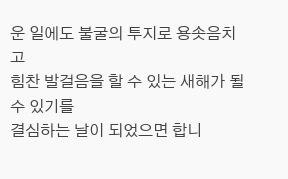운 일에도 불굴의 투지로 용솟음치고
힘찬 발걸음을 할 수 있는 새해가 될 수 있기를
결심하는 날이 되었으면 합니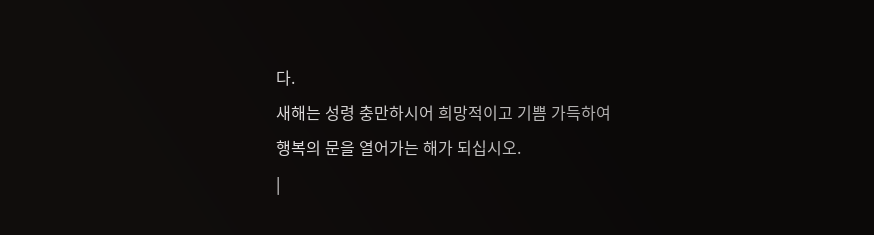다.
새해는 성령 충만하시어 희망적이고 기쁨 가득하여
행복의 문을 열어가는 해가 되십시오.
|